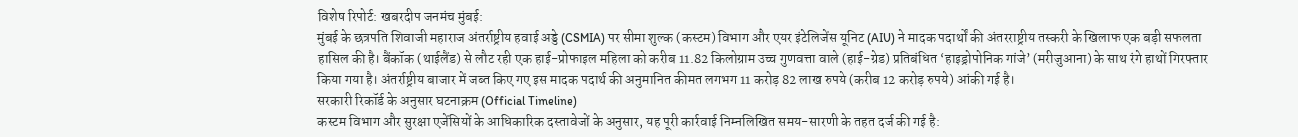विशेष रिपोर्ट: खबरदीप जनमंच मुंबई:
मुंबई के छत्रपति शिवाजी महाराज अंतर्राष्ट्रीय हवाई अड्डे (CSMIA) पर सीमा शुल्क (कस्टम) विभाग और एयर इंटेलिजेंस यूनिट (AIU) ने मादक पदार्थों की अंतरराष्ट्रीय तस्करी के खिलाफ एक बड़ी सफलता हासिल की है। बैंकॉक (थाईलैंड) से लौट रही एक हाई-प्रोफाइल महिला को करीब 11.82 किलोग्राम उच्च गुणवत्ता वाले (हाई-ग्रेड) प्रतिबंधित ‘हाइड्रोपोनिक गांजे’ (मरीजुआना) के साथ रंगे हाथों गिरफ्तार किया गया है। अंतर्राष्ट्रीय बाजार में जब्त किए गए इस मादक पदार्थ की अनुमानित कीमत लगभग 11 करोड़ 82 लाख रुपये (करीब 12 करोड़ रुपये) आंकी गई है।
सरकारी रिकॉर्ड के अनुसार घटनाक्रम (Official Timeline)
कस्टम विभाग और सुरक्षा एजेंसियों के आधिकारिक दस्तावेजों के अनुसार, यह पूरी कार्रवाई निम्नलिखित समय-सारणी के तहत दर्ज की गई है: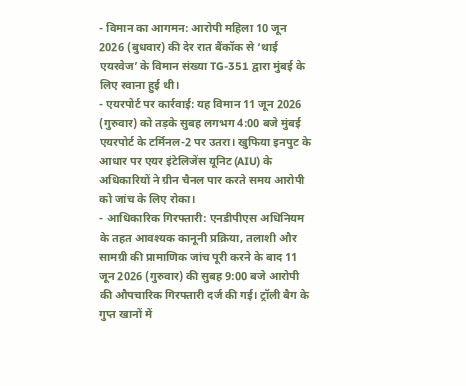- विमान का आगमन: आरोपी महिला 10 जून 2026 (बुधवार) की देर रात बैंकॉक से ‘थाई एयरवेज’ के विमान संख्या TG-351 द्वारा मुंबई के लिए रवाना हुई थी।
- एयरपोर्ट पर कार्रवाई: यह विमान 11 जून 2026 (गुरुवार) को तड़के सुबह लगभग 4:00 बजे मुंबई एयरपोर्ट के टर्मिनल-2 पर उतरा। खुफिया इनपुट के आधार पर एयर इंटेलिजेंस यूनिट (AIU) के अधिकारियों ने ग्रीन चैनल पार करते समय आरोपी को जांच के लिए रोका।
- आधिकारिक गिरफ्तारी: एनडीपीएस अधिनियम के तहत आवश्यक कानूनी प्रक्रिया, तलाशी और सामग्री की प्रामाणिक जांच पूरी करने के बाद 11 जून 2026 (गुरुवार) की सुबह 9:00 बजे आरोपी की औपचारिक गिरफ्तारी दर्ज की गई। ट्रॉली बैग के गुप्त खानों में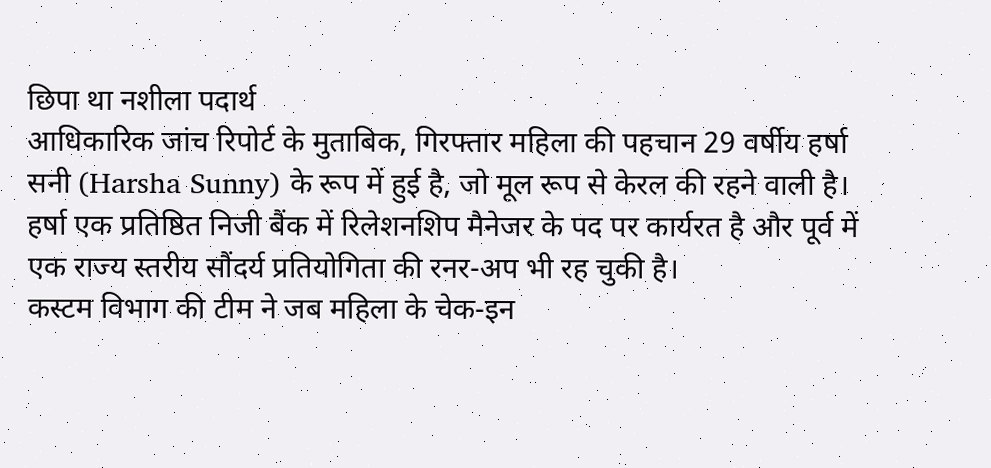छिपा था नशीला पदार्थ
आधिकारिक जांच रिपोर्ट के मुताबिक, गिरफ्तार महिला की पहचान 29 वर्षीय हर्षा सनी (Harsha Sunny) के रूप में हुई है, जो मूल रूप से केरल की रहने वाली है। हर्षा एक प्रतिष्ठित निजी बैंक में रिलेशनशिप मैनेजर के पद पर कार्यरत है और पूर्व में एक राज्य स्तरीय सौंदर्य प्रतियोगिता की रनर-अप भी रह चुकी है।
कस्टम विभाग की टीम ने जब महिला के चेक-इन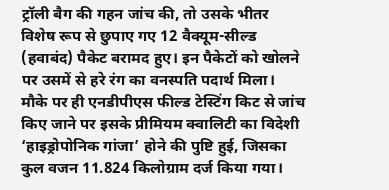ट्रॉली बैग की गहन जांच की, तो उसके भीतर विशेष रूप से छुपाए गए 12 वैक्यूम-सील्ड (हवाबंद) पैकेट बरामद हुए। इन पैकेटों को खोलने पर उसमें से हरे रंग का वनस्पति पदार्थ मिला। मौके पर ही एनडीपीएस फील्ड टेस्टिंग किट से जांच किए जाने पर इसके प्रीमियम क्वालिटी का विदेशी ‘हाइड्रोपोनिक गांजा’ होने की पुष्टि हुई, जिसका कुल वजन 11.824 किलोग्राम दर्ज किया गया।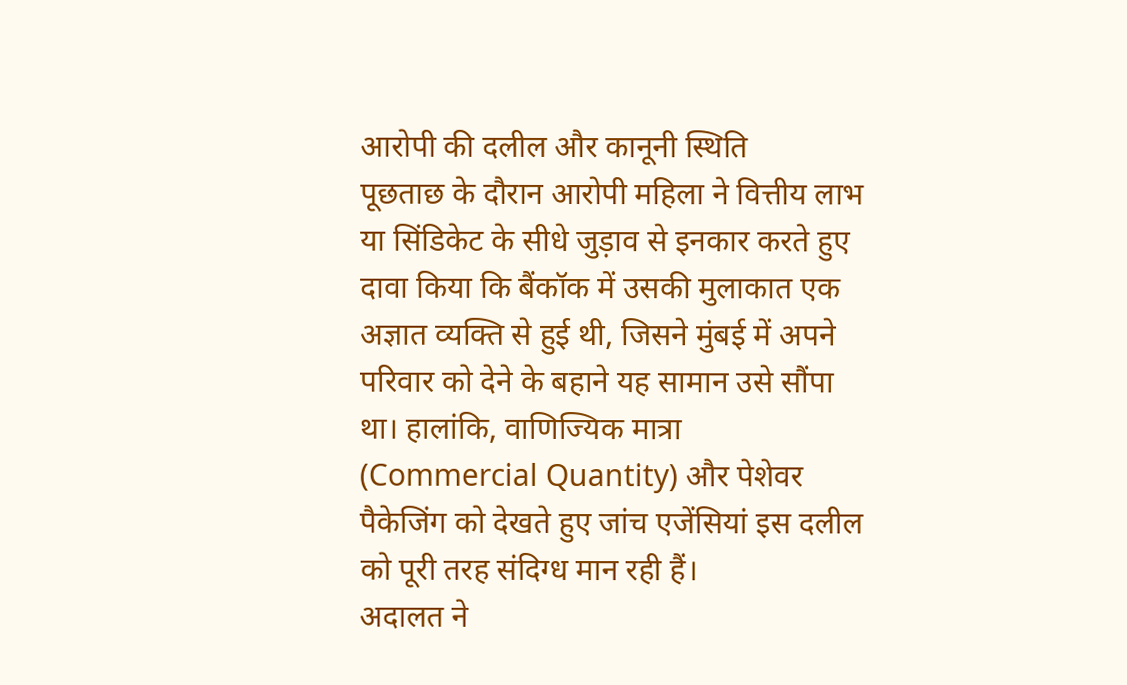आरोपी की दलील और कानूनी स्थिति
पूछताछ के दौरान आरोपी महिला ने वित्तीय लाभ या सिंडिकेट के सीधे जुड़ाव से इनकार करते हुए दावा किया कि बैंकॉक में उसकी मुलाकात एक अज्ञात व्यक्ति से हुई थी, जिसने मुंबई में अपने परिवार को देने के बहाने यह सामान उसे सौंपा था। हालांकि, वाणिज्यिक मात्रा (Commercial Quantity) और पेशेवर पैकेजिंग को देखते हुए जांच एजेंसियां इस दलील को पूरी तरह संदिग्ध मान रही हैं।
अदालत ने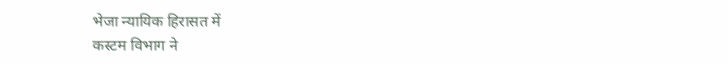भेजा न्यायिक हिरासत में
कस्टम विभाग ने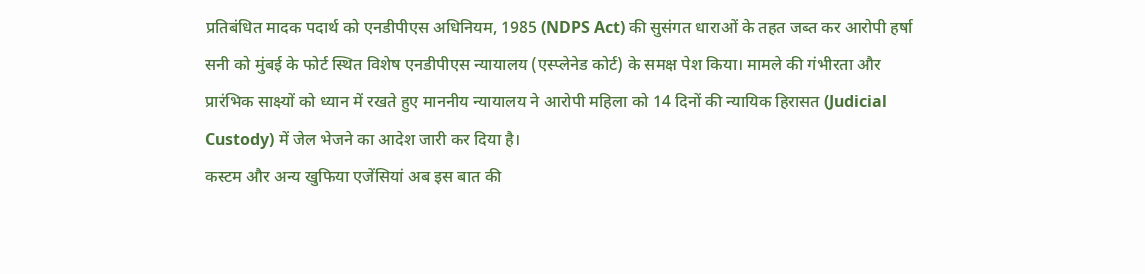प्रतिबंधित मादक पदार्थ को एनडीपीएस अधिनियम, 1985 (NDPS Act) की सुसंगत धाराओं के तहत जब्त कर आरोपी हर्षा सनी को मुंबई के फोर्ट स्थित विशेष एनडीपीएस न्यायालय (एस्प्लेनेड कोर्ट) के समक्ष पेश किया। मामले की गंभीरता और प्रारंभिक साक्ष्यों को ध्यान में रखते हुए माननीय न्यायालय ने आरोपी महिला को 14 दिनों की न्यायिक हिरासत (Judicial Custody) में जेल भेजने का आदेश जारी कर दिया है।
कस्टम और अन्य खुफिया एजेंसियां अब इस बात की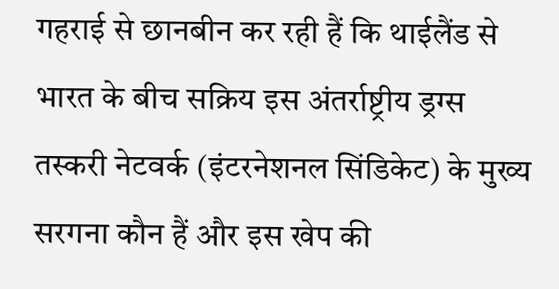गहराई से छानबीन कर रही हैं कि थाईलैंड से भारत के बीच सक्रिय इस अंतर्राष्ट्रीय ड्रग्स तस्करी नेटवर्क (इंटरनेशनल सिंडिकेट) के मुख्य सरगना कौन हैं और इस खेप की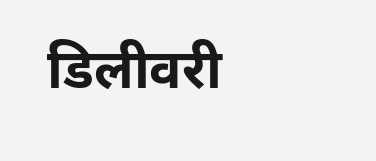डिलीवरी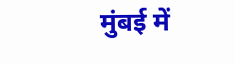मुंबई में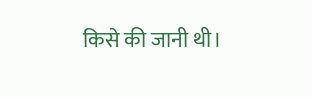किसे की जानी थी।